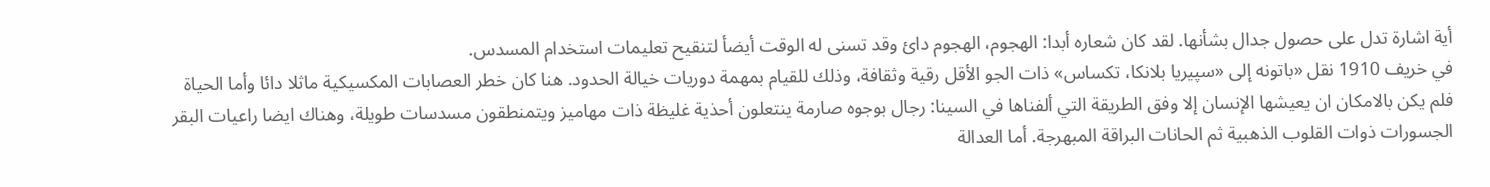أية اشارة تدل على حصول جدال بشأنها. لقد كان شعاره أبدا: الهجوم، الهجوم دائ وقد تسنى له الوقت أيضأ لتنقيح تعليمات استخدام المسدس.
في خريف 1910 نقل «باتونه إلى «سپيريا بلانکا، تكساس» ذات الجو الأقل رقية وثقافة، وذلك للقيام بمهمة دوريات خيالة الحدود. هنا كان خطر العصابات المكسيكية ماثلا دائا وأما الحياة فلم يكن بالامكان ان يعيشها الإنسان إلا وفق الطريقة التي ألفناها في السينا: رجال بوجوه صارمة ينتعلون أحذية غليظة ذات مهاميز ويتمنطقون مسدسات طويلة، وهناك ايضا راعيات البقر الجسورات ذوات القلوب الذهبية ثم الحانات البراقة المبهرجة. أما العدالة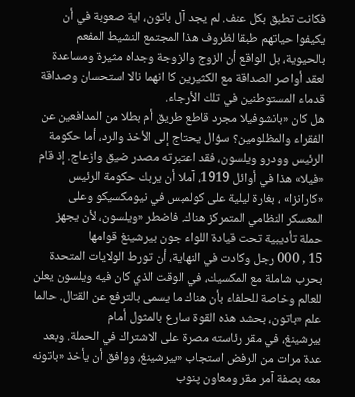فكانت تطبق بكل عنف. لم يجد آل باتون، اية صعوبة في أن يكيفوا حياتهم طبقا لظروف هذا المجتمع النشيط المفعم بالحيوية، بل الواقع أن الزوج والزوجة وجداه مثيرة ومساعدة لعقد أواصر الصداقة مع الكثيرين کا انهما نالا استحسان وصداقة قدماء المستوطنين في تلك الأرجاء.
هل كان «بانشوفيلا مجرد قاطع طريق أم بطلا من المدافعين عن الفقراء والمظلومين؟ سؤال يحتاج إلى الأخذ والرد، أما حكومة الرئيس وودرو ويلسون، فقد اعتبرته مصدر ضيق وازعاج. إذ قام «فيلا» هذا في أوائل 1919، آملا أن يربك حكومة الرئيس «کارانزا» ، بغارة ليلية على كولمبس في نيومكسيكو وعلى المعسكر النظامي المتمرکز هناك. فاضطر «ويلسون، لأن يجهز حملة تأديبية تحت قيادة اللواء جون بيرشينغ قوامها
15 , 000 رجل وكادت في النهاية، أن تورط الولايات المتحدة بحرب شاملة مع المكسيك، في الوقت الذي كان فيه ويلسون يعلن للعالم وخاصة للحلفاء بأن هناك ما يسمى بالترفع عن القتال. حالما علم «باتون، بحشد هذه القوة سارع بالمثول أمام
بيرشينغ، في مقر رئاسته مصرة على الاشتراك في الحملة. وبعد عدة مرات من الرفض استجاب «بيرشينغ، ووافق أن يأخذ «باتونه معه بصفة آمر مقر ومعاون پنوب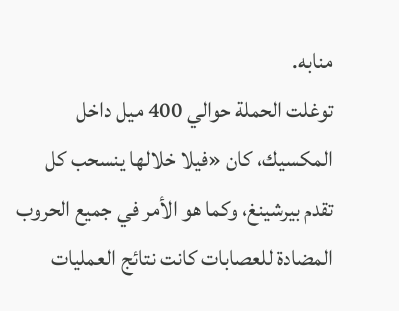منابه.
توغلت الحملة حوالي 400 ميل داخل المكسيك، كان «فيلا خلالها ينسحب كل تقدم بيرشينغ، وكما هو الأمر في جميع الحروب المضادة للعصابات كانت نتائج العمليات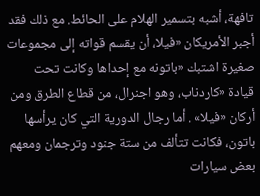تافهة، أشبه بتسمير الهلام على الحائط. مع ذلك فقد أجبر الأمريكان «فيلا، أن يقسم قواته إلى مجموعات صغيرة اشتبك «باتونه مع إحداها وكانت تحت قيادة «کاردناب، وهو اجنرال، من قطاع الطرق ومن أركان «فيلا» . أما رجال الدورية التي كان يرأسها
باتون، فكانت تتألف من ستة جنود وترجمان ومعهم بعض سيارات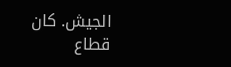الجيش. كان قطاع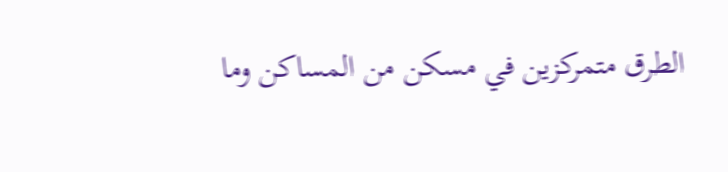الطرق متمركزين في مسكن من المساكن وما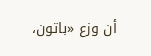أن وزع «باتون،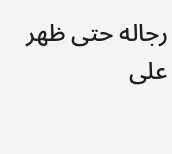رجاله حتى ظهر على